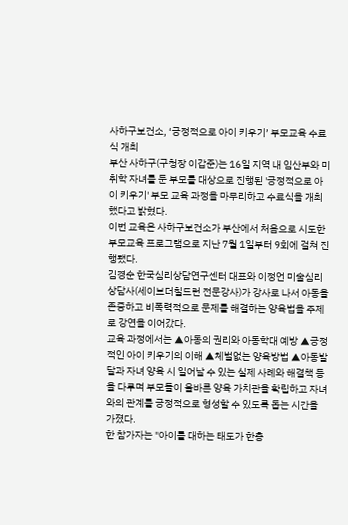사하구보건소, ‘긍정적으로 아이 키우기’ 부모교육 수료식 개최
부산 사하구(구청장 이갑준)는 16일 지역 내 임산부와 미취학 자녀를 둔 부모를 대상으로 진행된 '긍정적으로 아이 키우기' 부모 교육 과정을 마무리하고 수료식을 개최했다고 밝혔다.
이번 교육은 사하구보건소가 부산에서 처음으로 시도한 부모교육 프로그램으로 지난 7월 1일부터 9회에 걸쳐 진행됐다.
김경순 한국심리상담연구센터 대표와 이정언 미술심리상담사(세이브더칠드런 전문강사)가 강사로 나서 아동을 존중하고 비폭력적으로 문제를 해결하는 양육법을 주제로 강연을 이어갔다.
교육 과정에서는 ▲아동의 권리와 아동학대 예방 ▲긍정적인 아이 키우기의 이해 ▲체벌없는 양육방법 ▲아동발달과 자녀 양육 시 일어날 수 있는 실제 사례와 해결책 등을 다루며 부모들이 올바른 양육 가치관을 확립하고 자녀와의 관계를 긍정적으로 형성할 수 있도록 돕는 시간을 가졌다.
한 참가자는 "아이를 대하는 태도가 한층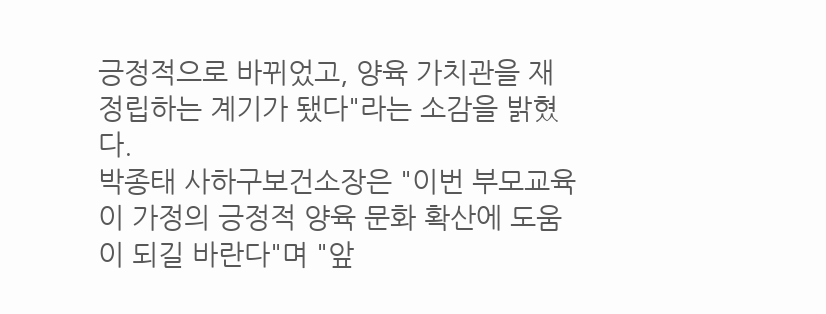긍정적으로 바뀌었고, 양육 가치관을 재정립하는 계기가 됐다"라는 소감을 밝혔다.
박종태 사하구보건소장은 "이번 부모교육이 가정의 긍정적 양육 문화 확산에 도움이 되길 바란다"며 "앞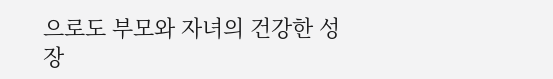으로도 부모와 자녀의 건강한 성장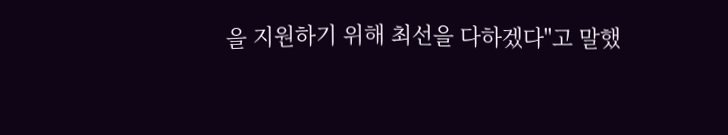을 지원하기 위해 최선을 다하겠다"고 말했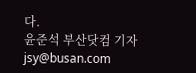다.
윤준석 부산닷컴 기자 jsy@busan.com